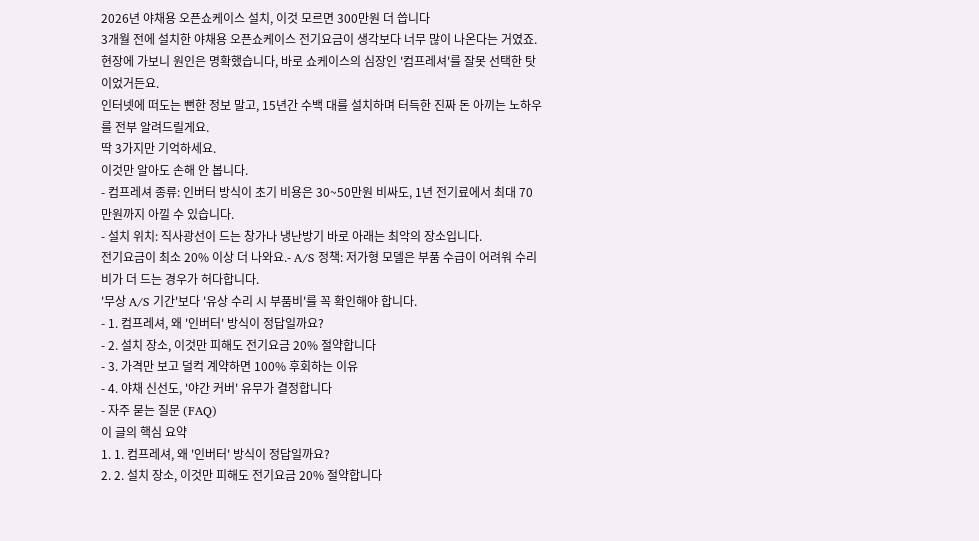2026년 야채용 오픈쇼케이스 설치, 이것 모르면 300만원 더 씁니다
3개월 전에 설치한 야채용 오픈쇼케이스 전기요금이 생각보다 너무 많이 나온다는 거였죠.
현장에 가보니 원인은 명확했습니다, 바로 쇼케이스의 심장인 '컴프레셔'를 잘못 선택한 탓이었거든요.
인터넷에 떠도는 뻔한 정보 말고, 15년간 수백 대를 설치하며 터득한 진짜 돈 아끼는 노하우를 전부 알려드릴게요.
딱 3가지만 기억하세요.
이것만 알아도 손해 안 봅니다.
- 컴프레셔 종류: 인버터 방식이 초기 비용은 30~50만원 비싸도, 1년 전기료에서 최대 70만원까지 아낄 수 있습니다.
- 설치 위치: 직사광선이 드는 창가나 냉난방기 바로 아래는 최악의 장소입니다.
전기요금이 최소 20% 이상 더 나와요.- A/S 정책: 저가형 모델은 부품 수급이 어려워 수리비가 더 드는 경우가 허다합니다.
'무상 A/S 기간'보다 '유상 수리 시 부품비'를 꼭 확인해야 합니다.
- 1. 컴프레셔, 왜 '인버터' 방식이 정답일까요?
- 2. 설치 장소, 이것만 피해도 전기요금 20% 절약합니다
- 3. 가격만 보고 덜컥 계약하면 100% 후회하는 이유
- 4. 야채 신선도, '야간 커버' 유무가 결정합니다
- 자주 묻는 질문 (FAQ)
이 글의 핵심 요약
1. 1. 컴프레셔, 왜 '인버터' 방식이 정답일까요?
2. 2. 설치 장소, 이것만 피해도 전기요금 20% 절약합니다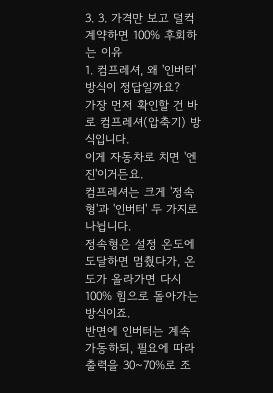3. 3. 가격만 보고 덜컥 계약하면 100% 후회하는 이유
1. 컴프레셔, 왜 '인버터' 방식이 정답일까요?
가장 먼저 확인할 건 바로 컴프레셔(압축기) 방식입니다.
이게 자동차로 치면 '엔진'이거든요.
컴프레셔는 크게 '정속형'과 '인버터' 두 가지로 나뉩니다.
정속형은 설정 온도에 도달하면 멈췄다가, 온도가 올라가면 다시 100% 힘으로 돌아가는 방식이죠.
반면에 인버터는 계속 가동하되, 필요에 따라 출력을 30~70%로 조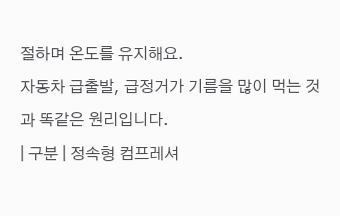절하며 온도를 유지해요.
자동차 급출발, 급정거가 기름을 많이 먹는 것과 똑같은 원리입니다.
| 구분 | 정속형 컴프레셔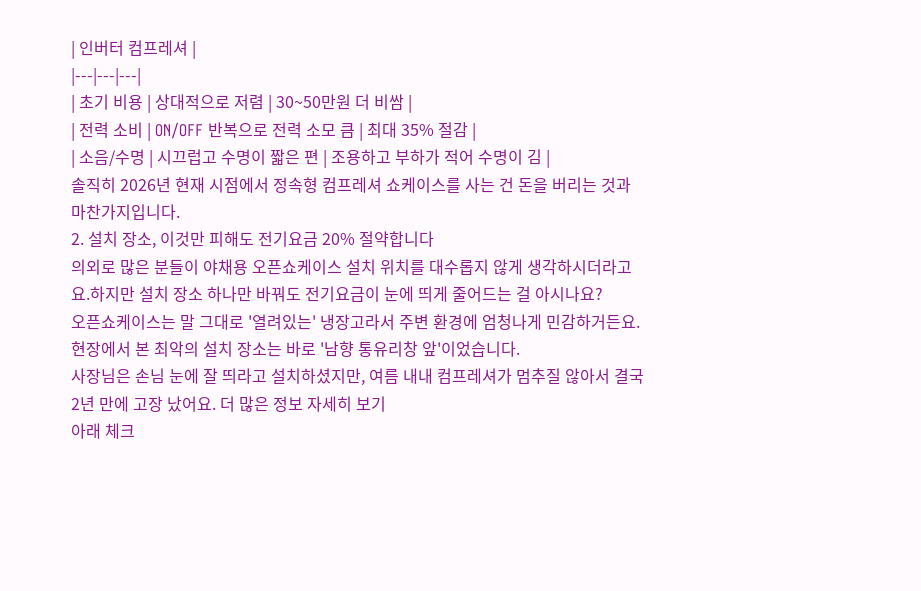| 인버터 컴프레셔 |
|---|---|---|
| 초기 비용 | 상대적으로 저렴 | 30~50만원 더 비쌈 |
| 전력 소비 | ON/OFF 반복으로 전력 소모 큼 | 최대 35% 절감 |
| 소음/수명 | 시끄럽고 수명이 짧은 편 | 조용하고 부하가 적어 수명이 김 |
솔직히 2026년 현재 시점에서 정속형 컴프레셔 쇼케이스를 사는 건 돈을 버리는 것과 마찬가지입니다.
2. 설치 장소, 이것만 피해도 전기요금 20% 절약합니다
의외로 많은 분들이 야채용 오픈쇼케이스 설치 위치를 대수롭지 않게 생각하시더라고요.하지만 설치 장소 하나만 바꿔도 전기요금이 눈에 띄게 줄어드는 걸 아시나요?
오픈쇼케이스는 말 그대로 '열려있는' 냉장고라서 주변 환경에 엄청나게 민감하거든요.
현장에서 본 최악의 설치 장소는 바로 '남향 통유리창 앞'이었습니다.
사장님은 손님 눈에 잘 띄라고 설치하셨지만, 여름 내내 컴프레셔가 멈추질 않아서 결국 2년 만에 고장 났어요. 더 많은 정보 자세히 보기
아래 체크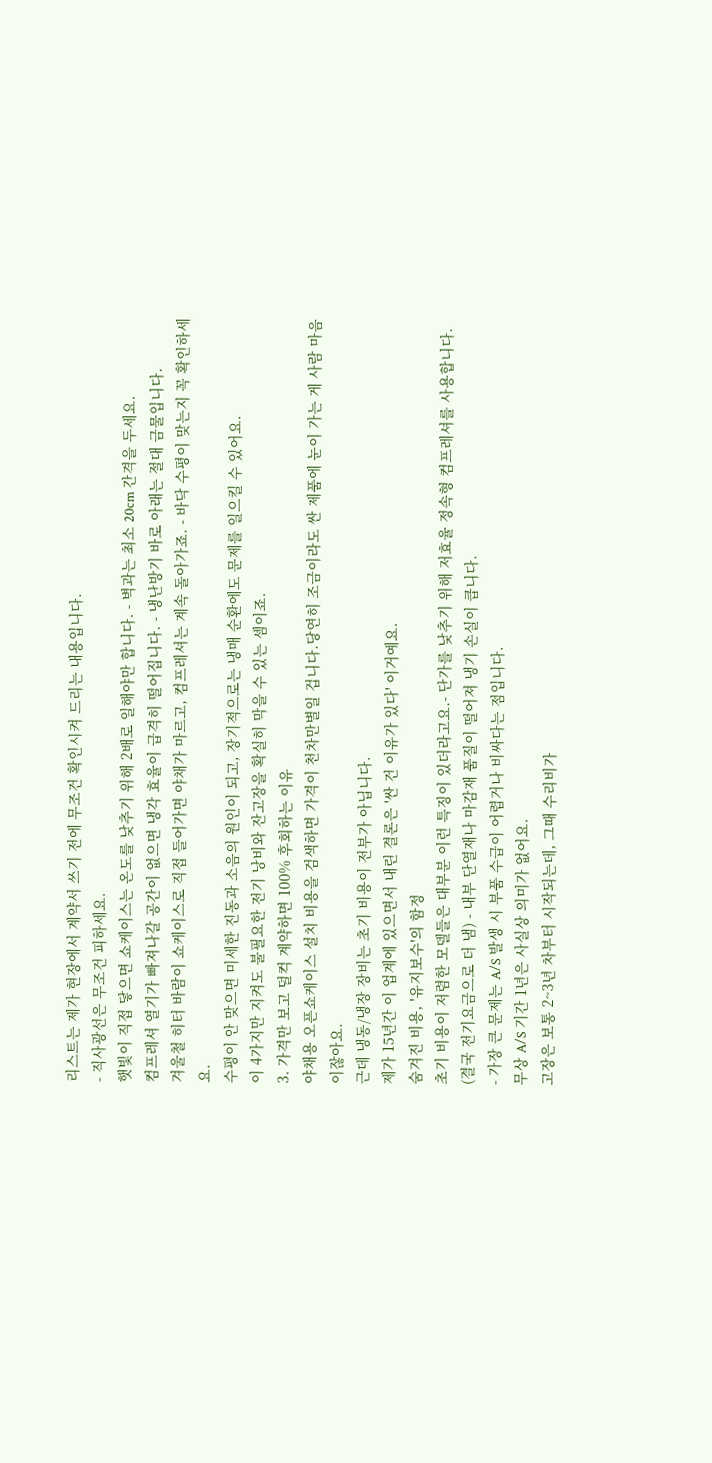리스트는 제가 현장에서 계약서 쓰기 전에 무조건 확인시켜 드리는 내용입니다.
- 직사광선은 무조건 피하세요.
햇빛이 직접 닿으면 쇼케이스는 온도를 낮추기 위해 2배로 일해야만 합니다. - 벽과는 최소 20cm 간격을 두세요.
컴프레셔 열기가 빠져나갈 공간이 없으면 냉각 효율이 급격히 떨어집니다. - 냉난방기 바로 아래는 절대 금물입니다.
겨울철 히터 바람이 쇼케이스로 직접 들어가면 야채가 마르고, 컴프레셔는 계속 돌아가죠. - 바닥 수평이 맞는지 꼭 확인하세요.
수평이 안 맞으면 미세한 진동과 소음의 원인이 되고, 장기적으로는 냉매 순환에도 문제를 일으킬 수 있어요.
이 4가지만 지켜도 불필요한 전기 낭비와 잔고장을 확실히 막을 수 있는 셈이죠.
3. 가격만 보고 덜컥 계약하면 100% 후회하는 이유
야채용 오픈쇼케이스 설치 비용을 검색하면 가격이 천차만별일 겁니다.당연히 조금이라도 싼 제품에 눈이 가는 게 사람 마음이잖아요.
근데 냉동/냉장 장비는 초기 비용이 전부가 아닙니다.
제가 15년간 이 업계에 있으면서 내린 결론은 '싼 건 이유가 있다' 이거예요.
숨겨진 비용, '유지보수'의 함정
초기 비용이 저렴한 모델들은 대부분 이런 특징이 있더라고요.- 단가를 낮추기 위해 저효율 정속형 컴프레셔를 사용합니다.
(결국 전기요금으로 더 냄) - 내부 단열재나 마감재 품질이 떨어져 냉기 손실이 큽니다.
- 가장 큰 문제는 A/S 발생 시 부품 수급이 어렵거나 비싸다는 점입니다.
무상 A/S 기간 1년은 사실상 의미가 없어요.
고장은 보통 2~3년 차부터 시작되는데, 그때 수리비가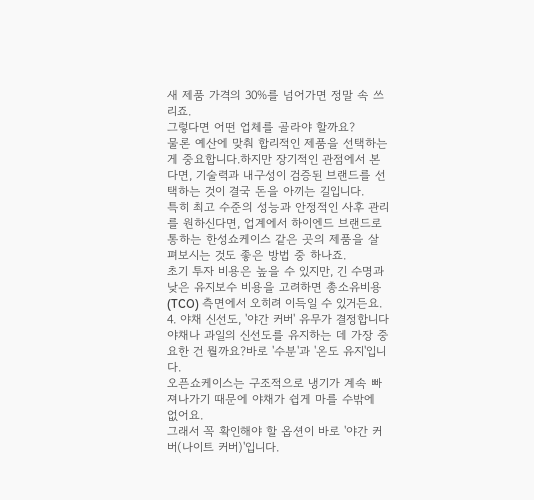새 제품 가격의 30%를 넘어가면 정말 속 쓰리죠.
그렇다면 어떤 업체를 골라야 할까요?
물론 예산에 맞춰 합리적인 제품을 선택하는 게 중요합니다.하지만 장기적인 관점에서 본다면, 기술력과 내구성이 검증된 브랜드를 선택하는 것이 결국 돈을 아끼는 길입니다.
특히 최고 수준의 성능과 안정적인 사후 관리를 원하신다면, 업계에서 하이엔드 브랜드로 통하는 한성쇼케이스 같은 곳의 제품을 살펴보시는 것도 좋은 방법 중 하나죠.
초기 투자 비용은 높을 수 있지만, 긴 수명과 낮은 유지보수 비용을 고려하면 총소유비용(TCO) 측면에서 오히려 이득일 수 있거든요.
4. 야채 신선도, '야간 커버' 유무가 결정합니다
야채나 과일의 신선도를 유지하는 데 가장 중요한 건 뭘까요?바로 '수분'과 '온도 유지'입니다.
오픈쇼케이스는 구조적으로 냉기가 계속 빠져나가기 때문에 야채가 쉽게 마를 수밖에 없어요.
그래서 꼭 확인해야 할 옵션이 바로 '야간 커버(나이트 커버)'입니다.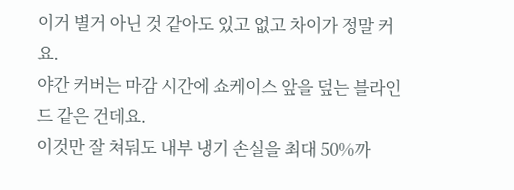이거 별거 아닌 것 같아도 있고 없고 차이가 정말 커요.
야간 커버는 마감 시간에 쇼케이스 앞을 덮는 블라인드 같은 건데요.
이것만 잘 쳐둬도 내부 냉기 손실을 최대 50%까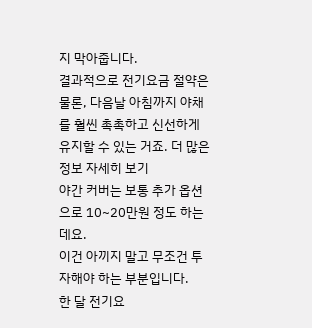지 막아줍니다.
결과적으로 전기요금 절약은 물론, 다음날 아침까지 야채를 훨씬 촉촉하고 신선하게 유지할 수 있는 거죠. 더 많은 정보 자세히 보기
야간 커버는 보통 추가 옵션으로 10~20만원 정도 하는데요.
이건 아끼지 말고 무조건 투자해야 하는 부분입니다.
한 달 전기요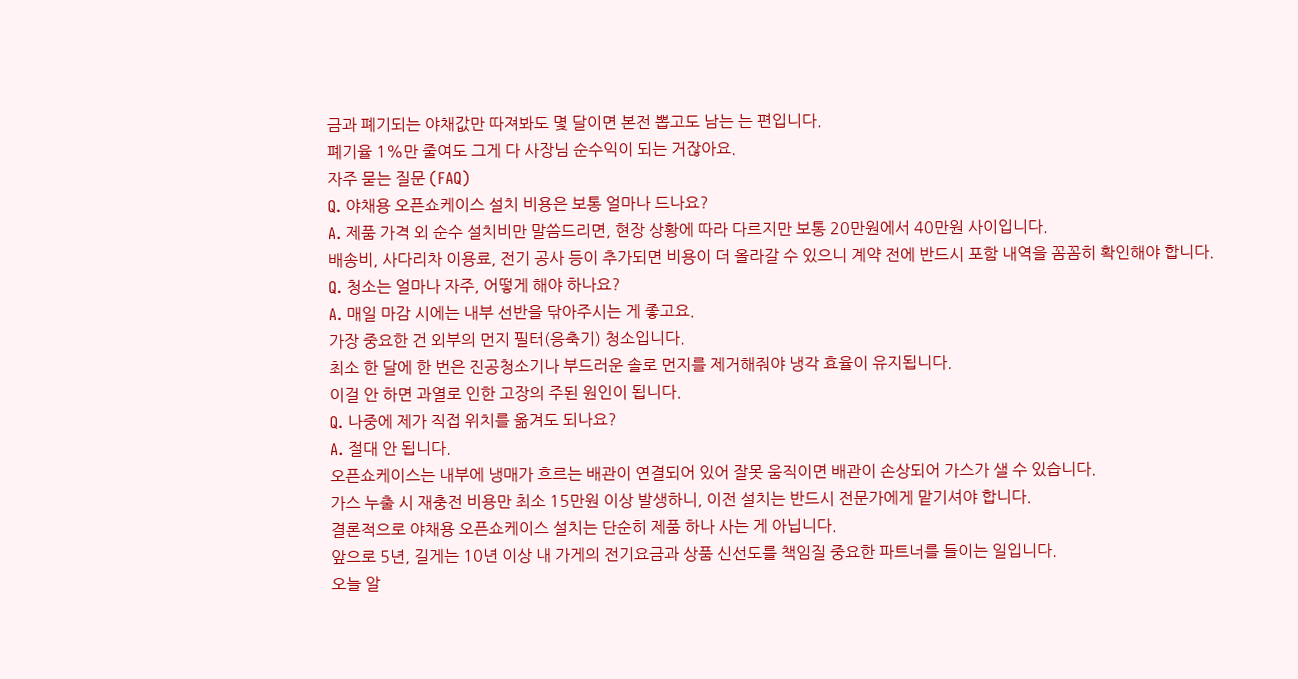금과 폐기되는 야채값만 따져봐도 몇 달이면 본전 뽑고도 남는 는 편입니다.
폐기율 1%만 줄여도 그게 다 사장님 순수익이 되는 거잖아요.
자주 묻는 질문 (FAQ)
Q. 야채용 오픈쇼케이스 설치 비용은 보통 얼마나 드나요?
A. 제품 가격 외 순수 설치비만 말씀드리면, 현장 상황에 따라 다르지만 보통 20만원에서 40만원 사이입니다.
배송비, 사다리차 이용료, 전기 공사 등이 추가되면 비용이 더 올라갈 수 있으니 계약 전에 반드시 포함 내역을 꼼꼼히 확인해야 합니다.
Q. 청소는 얼마나 자주, 어떻게 해야 하나요?
A. 매일 마감 시에는 내부 선반을 닦아주시는 게 좋고요.
가장 중요한 건 외부의 먼지 필터(응축기) 청소입니다.
최소 한 달에 한 번은 진공청소기나 부드러운 솔로 먼지를 제거해줘야 냉각 효율이 유지됩니다.
이걸 안 하면 과열로 인한 고장의 주된 원인이 됩니다.
Q. 나중에 제가 직접 위치를 옮겨도 되나요?
A. 절대 안 됩니다.
오픈쇼케이스는 내부에 냉매가 흐르는 배관이 연결되어 있어 잘못 움직이면 배관이 손상되어 가스가 샐 수 있습니다.
가스 누출 시 재충전 비용만 최소 15만원 이상 발생하니, 이전 설치는 반드시 전문가에게 맡기셔야 합니다.
결론적으로 야채용 오픈쇼케이스 설치는 단순히 제품 하나 사는 게 아닙니다.
앞으로 5년, 길게는 10년 이상 내 가게의 전기요금과 상품 신선도를 책임질 중요한 파트너를 들이는 일입니다.
오늘 알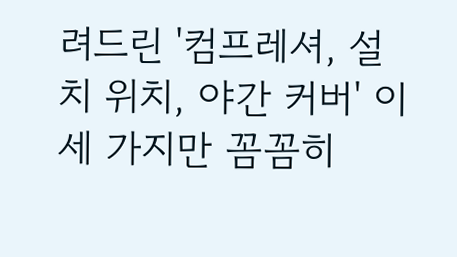려드린 '컴프레셔, 설치 위치, 야간 커버' 이 세 가지만 꼼꼼히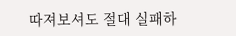따져보셔도 절대 실패하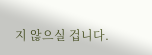지 않으실 겁니다.